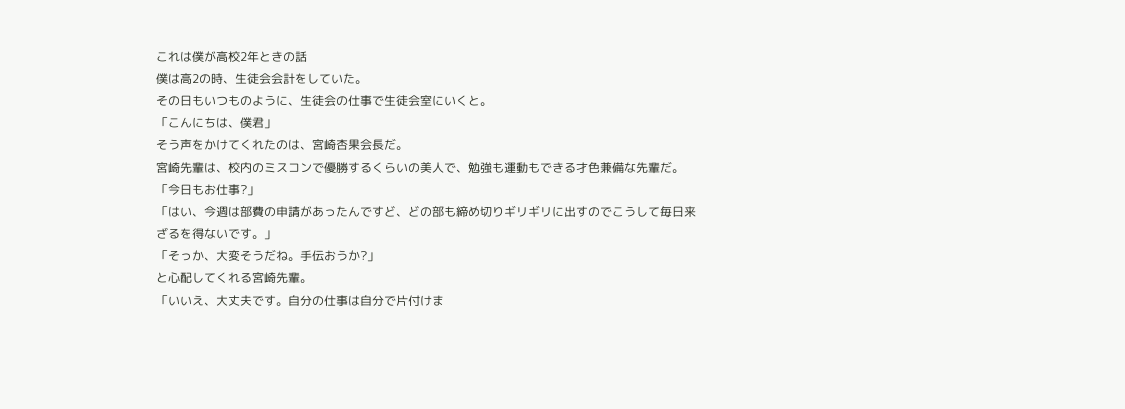これは僕が高校2年ときの話
僕は高2の時、生徒会会計をしていた。
その日もいつものように、生徒会の仕事で生徒会室にいくと。
「こんにちは、僕君」
そう声をかけてくれたのは、宮崎杏果会長だ。
宮崎先輩は、校内のミスコンで優勝するくらいの美人で、勉強も運動もできる才色兼備な先輩だ。
「今日もお仕事?」
「はい、今週は部費の申請があったんですど、どの部も締め切りギリギリに出すのでこうして毎日来ざるを得ないです。」
「そっか、大変そうだね。手伝おうか?」
と心配してくれる宮崎先輩。
「いいえ、大丈夫です。自分の仕事は自分で片付けま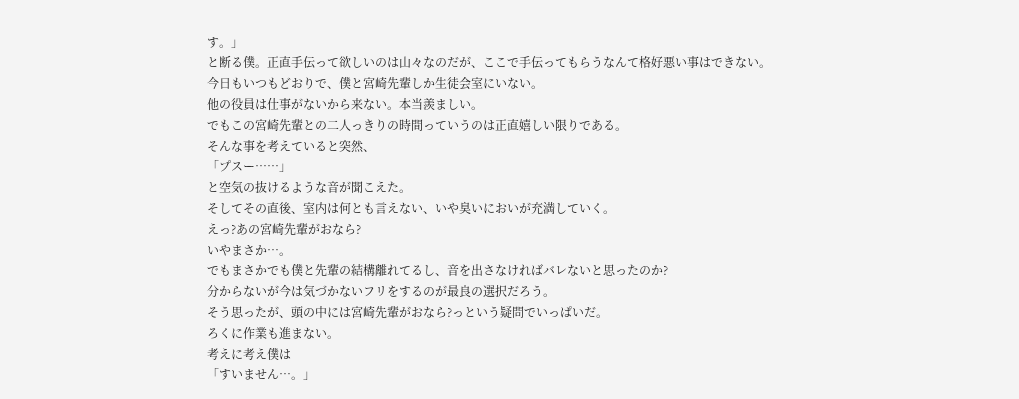す。」
と断る僕。正直手伝って欲しいのは山々なのだが、ここで手伝ってもらうなんて格好悪い事はできない。
今日もいつもどおりで、僕と宮崎先輩しか生徒会室にいない。
他の役員は仕事がないから来ない。本当羨ましい。
でもこの宮崎先輩との二人っきりの時間っていうのは正直嬉しい限りである。
そんな事を考えていると突然、
「プスー……」
と空気の抜けるような音が聞こえた。
そしてその直後、室内は何とも言えない、いや臭いにおいが充満していく。
えっ?あの宮崎先輩がおなら?
いやまさか…。
でもまさかでも僕と先輩の結構離れてるし、音を出さなければバレないと思ったのか?
分からないが今は気づかないフリをするのが最良の選択だろう。
そう思ったが、頭の中には宮崎先輩がおなら?っという疑問でいっぱいだ。
ろくに作業も進まない。
考えに考え僕は
「すいません…。」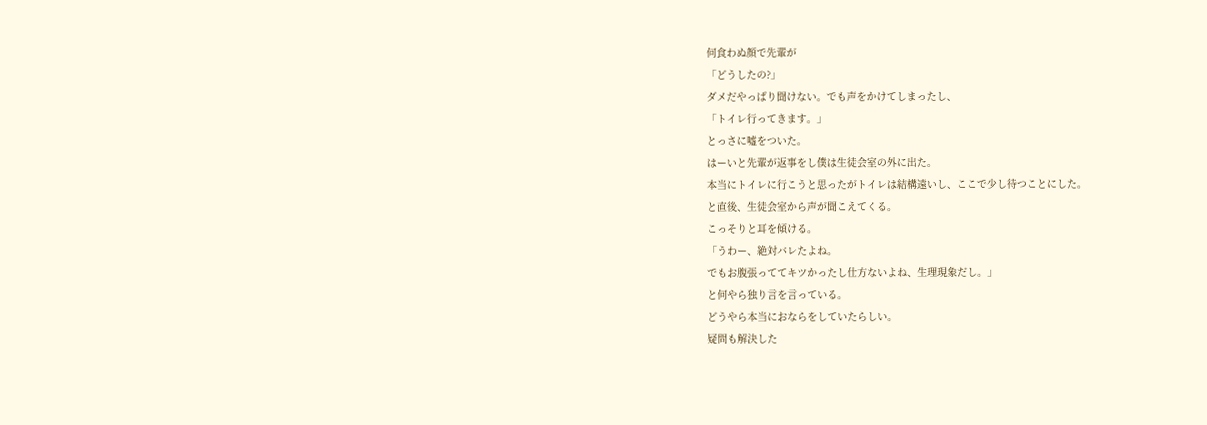何食わぬ顔で先輩が
「どうしたの?」
ダメだやっぱり聞けない。でも声をかけてしまったし、
「トイレ行ってきます。」
とっさに嘘をついた。
はーいと先輩が返事をし僕は生徒会室の外に出た。
本当にトイレに行こうと思ったがトイレは結構遠いし、ここで少し待つことにした。
と直後、生徒会室から声が聞こえてくる。
こっそりと耳を傾ける。
「うわー、絶対バレたよね。
でもお腹張っててキツかったし仕方ないよね、生理現象だし。」
と何やら独り言を言っている。
どうやら本当におならをしていたらしい。
疑問も解決した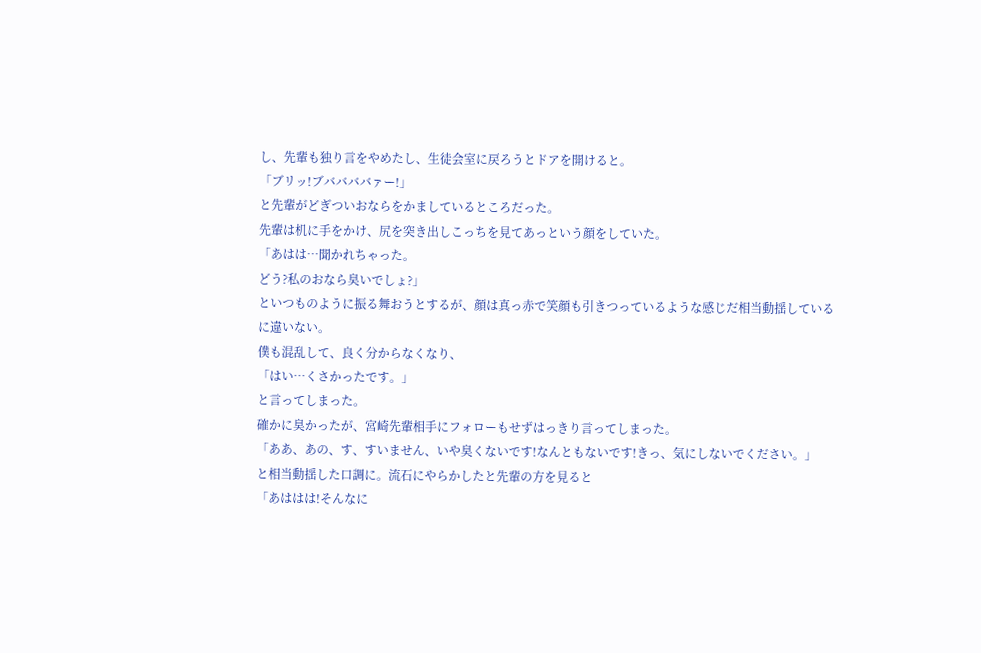し、先輩も独り言をやめたし、生徒会室に戻ろうとドアを開けると。
「ブリッ!ブババババァー!」
と先輩がどぎついおならをかましているところだった。
先輩は机に手をかけ、尻を突き出しこっちを見てあっという顔をしていた。
「あはは…聞かれちゃった。
どう?私のおなら臭いでしょ?」
といつものように振る舞おうとするが、顔は真っ赤で笑顔も引きつっているような感じだ相当動揺しているに違いない。
僕も混乱して、良く分からなくなり、
「はい…くさかったです。」
と言ってしまった。
確かに臭かったが、宮崎先輩相手にフォローもせずはっきり言ってしまった。
「ああ、あの、す、すいません、いや臭くないです!なんともないです!きっ、気にしないでください。」
と相当動揺した口調に。流石にやらかしたと先輩の方を見ると
「あははは!そんなに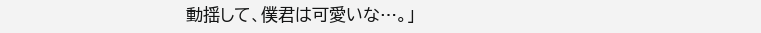動揺して、僕君は可愛いな…。」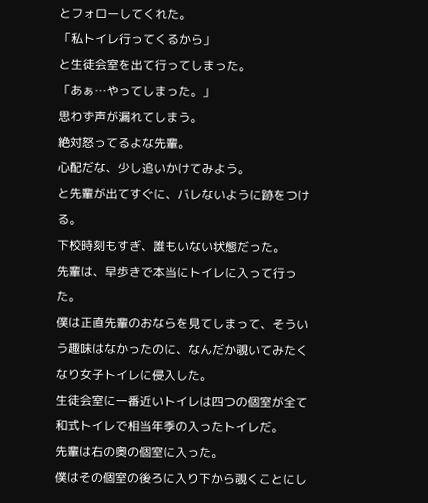とフォローしてくれた。
「私トイレ行ってくるから」
と生徒会室を出て行ってしまった。
「あぁ…やってしまった。」
思わず声が漏れてしまう。
絶対怒ってるよな先輩。
心配だな、少し追いかけてみよう。
と先輩が出てすぐに、バレないように跡をつける。
下校時刻もすぎ、誰もいない状態だった。
先輩は、早歩きで本当にトイレに入って行った。
僕は正直先輩のおならを見てしまって、そういう趣味はなかったのに、なんだか覗いてみたくなり女子トイレに侵入した。
生徒会室に一番近いトイレは四つの個室が全て和式トイレで相当年季の入ったトイレだ。
先輩は右の奥の個室に入った。
僕はその個室の後ろに入り下から覗くことにし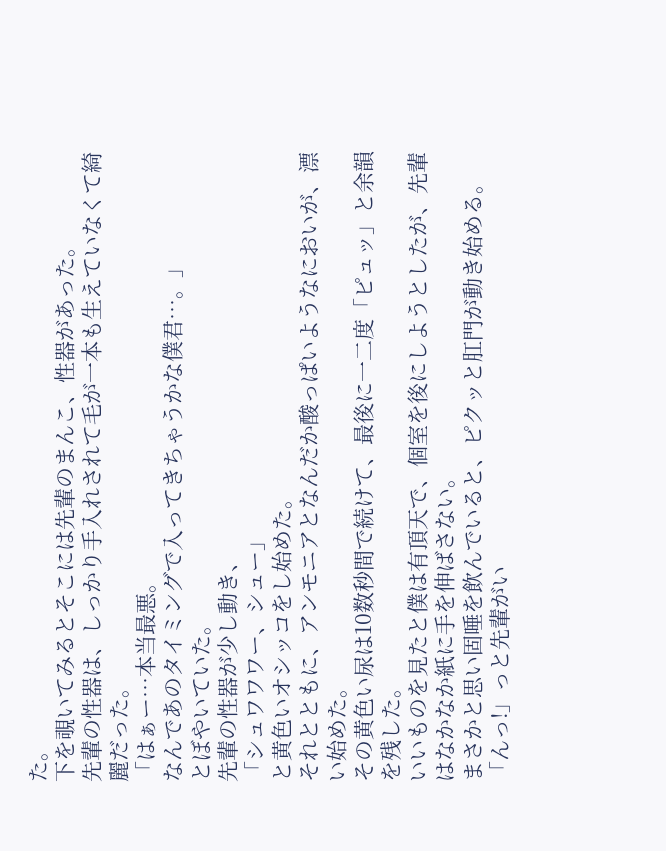た。
下を覗いてみるとそこには先輩のまんこ、性器があった。
先輩の性器は、しっかり手入れされて毛が一本も生えていなくて綺麗だった。
「はぁー…本当最悪。
なんであのタイミングで入ってきちゃうかな僕君…。」
とぼやいていた。
先輩の性器が少し動き、
「シュワワワー、シュー」
と黄色いオシッコをし始めた。
それとともに、アンモニアとなんだか酸っぱいようなにおいが、漂い始めた。
その黄色い尿は10数秒間で続けて、最後に一二度「ピュッ」と余韻を残した。
いいものを見たと僕は有頂天で、個室を後にしようとしたが、先輩はなかなか紙に手を伸ばさない。
まさかと思い固唾を飲んでいると、ピクッと肛門が動き始める。
「んっ!」っと先輩がい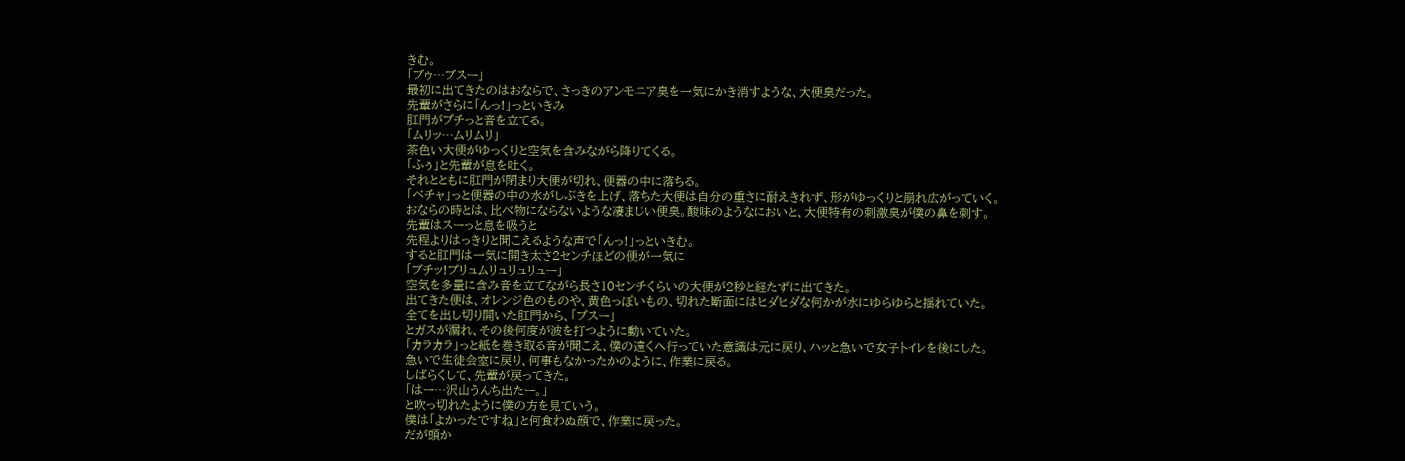きむ。
「ブゥ…ブスー」
最初に出てきたのはおならで、さっきのアンモニア臭を一気にかき消すような、大便臭だった。
先輩がさらに「んっ!」っといきみ
肛門がプチっと音を立てる。
「ムリッ…ムリムリ」
茶色い大便がゆっくりと空気を含みながら降りてくる。
「ふぅ」と先輩が息を吐く。
それとともに肛門が閉まり大便が切れ、便器の中に落ちる。
「ベチャ」っと便器の中の水がしぶきを上げ、落ちた大便は自分の重さに耐えきれず、形がゆっくりと崩れ広がっていく。
おならの時とは、比べ物にならないような凄まじい便臭。酸味のようなにおいと、大便特有の刺激臭が僕の鼻を刺す。
先輩はスーっと息を吸うと
先程よりはっきりと聞こえるような声で「んっ!」っといきむ。
すると肛門は一気に開き太さ2センチほどの便が一気に
「ブチッ!ブリュムリュリュリュー」
空気を多量に含み音を立てながら長さ10センチくらいの大便が2秒と経たずに出てきた。
出てきた便は、オレンジ色のものや、黄色っぽいもの、切れた断面にはヒダヒダな何かが水にゆらゆらと揺れていた。
全てを出し切り開いた肛門から、「プスー」
とガスが漏れ、その後何度が波を打つように動いていた。
「カラカラ」っと紙を巻き取る音が聞こえ、僕の遠くへ行っていた意識は元に戻り、ハッと急いで女子トイレを後にした。
急いで生徒会室に戻り、何事もなかったかのように、作業に戻る。
しばらくして、先輩が戻ってきた。
「はー…沢山うんち出たー。」
と吹っ切れたように僕の方を見ていう。
僕は「よかったですね」と何食わぬ顔で、作業に戻った。
だが頭か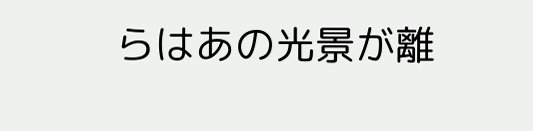らはあの光景が離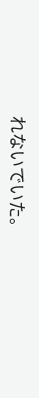れないでいた。